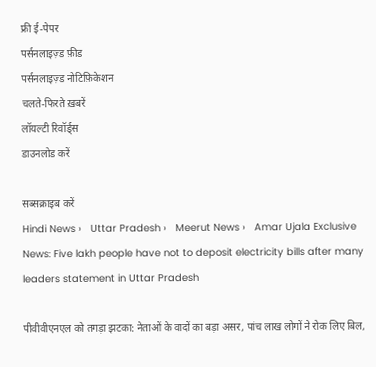फ्री ई-पेपर
पर्सनलाइज़्ड फ़ीड
पर्सनलाइज़्ड नोटिफ़िकेशन
चलते-फिरते ख़बरें
लॉयल्टी रिवॉर्ड्स
डाउनलोड करें

सब्सक्राइब करें
Hindi News ›   Uttar Pradesh ›   Meerut News ›   Amar Ujala Exclusive News: Five lakh people have not to deposit electricity bills after many leaders statement in Uttar Pradesh

पीवीवीएनएल को तगड़ा झटका: नेताओं के वादों का बड़ा असर, पांच लाख लोगों ने रोक लिए बिल,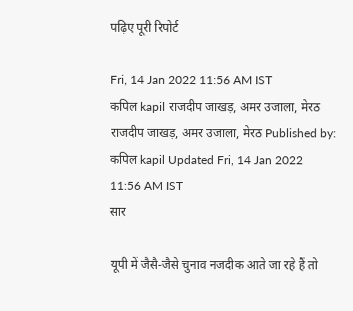पढ़िए पूरी रिपोर्ट

Fri, 14 Jan 2022 11:56 AM IST
कपिल kapil राजदीप जाखड़, अमर उजाला, मेरठ
राजदीप जाखड़, अमर उजाला, मेरठ Published by: कपिल kapil Updated Fri, 14 Jan 2022 11:56 AM IST
सार

यूपी में जैसै-जैसे चुनाव नजदीक आते जा रहे हैं तो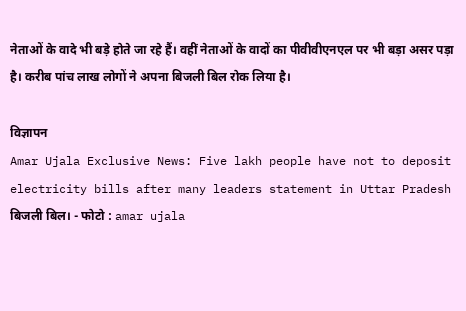नेताओं के वादे भी बड़े होते जा रहे हैं। वहीं नेताओं के वादों का पीवीवीएनएल पर भी बड़ा असर पड़ा है। करीब पांच लाख लोगों ने अपना बिजली बिल रोक लिया है।

विज्ञापन
Amar Ujala Exclusive News: Five lakh people have not to deposit electricity bills after many leaders statement in Uttar Pradesh
बिजली बिल। - फोटो : amar ujala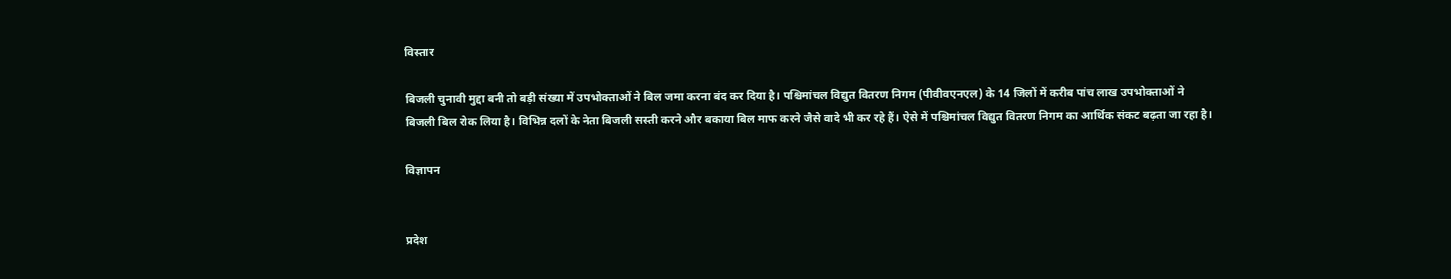विस्तार

बिजली चुनावी मुद्दा बनी तो बड़ी संख्या में उपभोक्ताओं ने बिल जमा करना बंद कर दिया है। पश्चिमांचल विद्युत वितरण निगम (पीवीवएनएल) के 14 जिलों में करीब पांच लाख उपभोक्ताओं ने बिजली बिल रोक लिया है। विभिन्न दलों के नेता बिजली सस्ती करने और बकाया बिल माफ करने जैसे वादे भी कर रहे हैं। ऐसे में पश्चिमांचल विद्युत वितरण निगम का आर्थिक संकट बढ़ता जा रहा है।

विज्ञापन


प्रदेश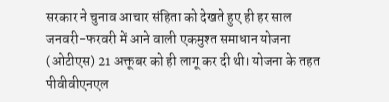सरकार ने चुनाव आचार संहिता को देखते हुए ही हर साल जनवरी-फरवरी में आने वाली एकमुश्त समाधान योजना (ओटीएस) 21 अक्तूबर को ही लागू कर दी थी। योजना के तहत पीवीवीएनएल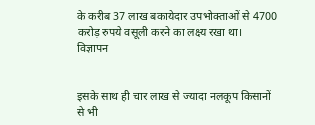के करीब 37 लाख बकायेदार उपभोक्ताओं से 4700 करोड़ रुपये वसूली करने का लक्ष्य रखा था।
विज्ञापन


इसके साथ ही चार लाख से ज्यादा नलकूप किसानों से भी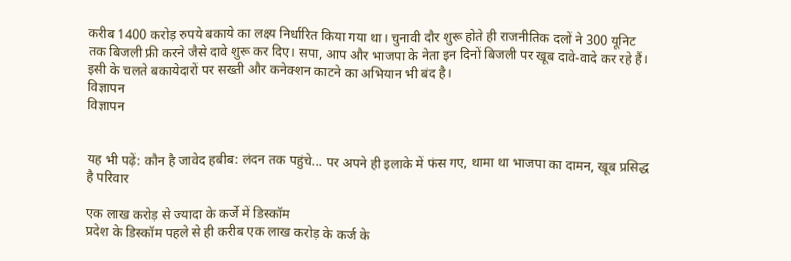करीब 1400 करोड़ रुपये बकाये का लक्ष्य निर्धारित किया गया था। चुनावी दौर शुरू होते ही राजनीतिक दलों ने 300 यूनिट तक बिजली फ्री करने जैसे दावे शुरू कर दिए। सपा, आप और भाजपा के नेता इन दिनों बिजली पर खूब दावे-वादे कर रहे हैं। इसी के चलते बकायेदारों पर सख्ती और कनेक्शन काटने का अभियान भी बंद है।
विज्ञापन
विज्ञापन


यह भी पढ़ें: कौन है जावेद हबीब: लंदन तक पहुंचे... पर अपने ही इलाके में फंस गए, थामा था भाजपा का दामन, खूब प्रसिद्ध है परिवार

एक लाख करोड़ से ज्यादा के कर्जे में डिस्कॉम
प्रदेश के डिस्कॉम पहले से ही करीब एक लाख करोड़ के कर्ज के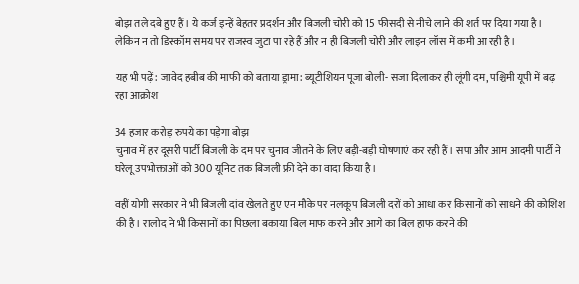बोझ तले दबे हुए हैं। ये कर्ज इन्हें बेहतर प्रदर्शन और बिजली चोरी को 15 फीसदी से नीचे लाने की शर्त पर दिया गया है। लेकिन न तो डिस्कॉम समय पर राजस्व जुटा पा रहे हैं और न ही बिजली चोरी और लाइन लॉस में कमी आ रही है।

यह भी पढ़ें: जावेद हबीब की माफी को बताया ड्रामा: ब्यूटीशियन पूजा बोली- सजा दिलाकर ही लूंगी दम, पश्चिमी यूपी में बढ़ रहा आक्रोश

34 हजार करोड़ रुपये का पड़ेगा बोझ
चुनाव में हर दूसरी पार्टी बिजली के दम पर चुनाव जीतने के लिए बड़ी-बड़ी घोषणाएं कर रही हैं। सपा और आम आदमी पार्टी ने घरेलू उपभोक्ताओं को 300 यूनिट तक बिजली फ्री देने का वादा किया है।

वहीं योगी सरकार ने भी बिजली दांव खेलते हुए एन मौके पर नलकूप बिजली दरों को आधा कर किसानों को साधने की कोशिश की है। रालोद ने भी किसानों का पिछला बकाया बिल माफ करने और आगे का बिल हाफ करने की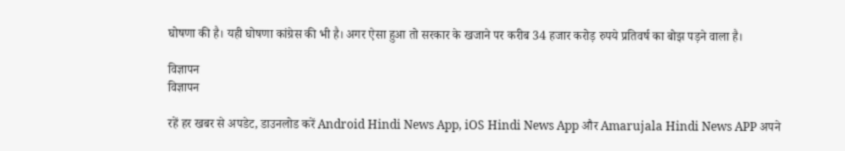घोषणा की है। यही घोषणा कांग्रेस की भी है। अगर ऐसा हुआ तो सरकार के खजाने पर करीब 34 हजार करोड़ रुपये प्रतिवर्ष का बोझ पड़ने वाला है।

विज्ञापन
विज्ञापन

रहें हर खबर से अपडेट, डाउनलोड करें Android Hindi News App, iOS Hindi News App और Amarujala Hindi News APP अपने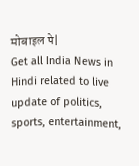मोबाइल पे|
Get all India News in Hindi related to live update of politics, sports, entertainment,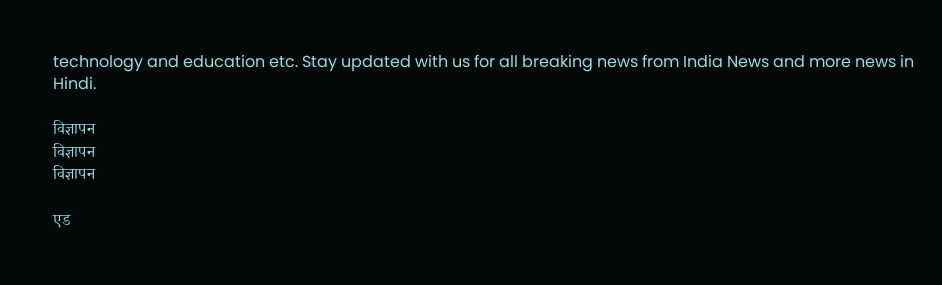technology and education etc. Stay updated with us for all breaking news from India News and more news in Hindi.

विज्ञापन
विज्ञापन
विज्ञापन

एड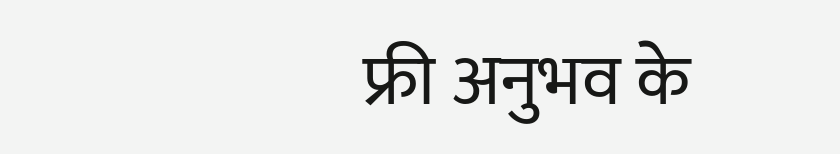फ्री अनुभव के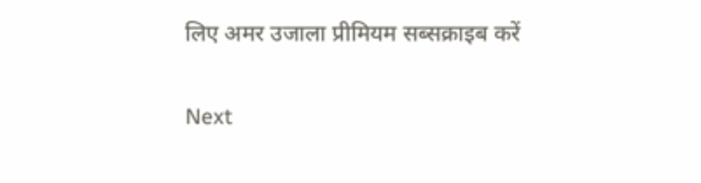लिए अमर उजाला प्रीमियम सब्सक्राइब करें

Next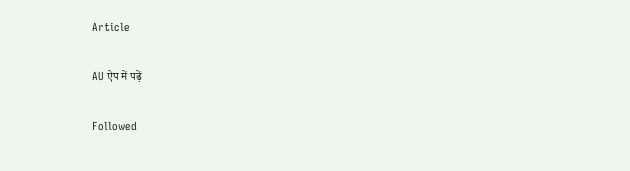Article

AU ऐप में पढ़ें

Followed